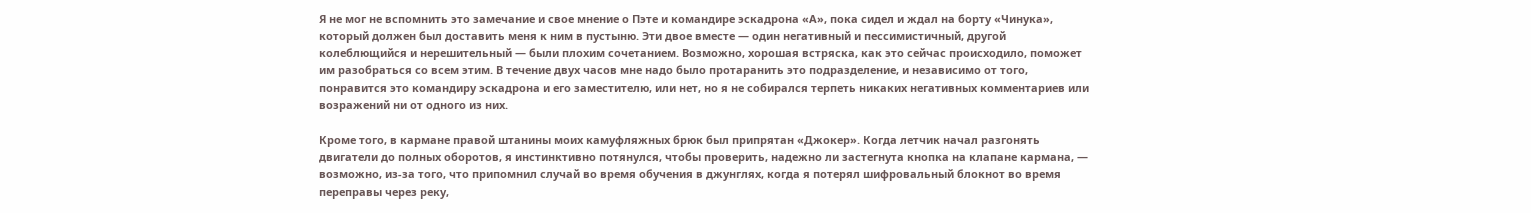Я не мог не вспомнить это замечание и свое мнение о Пэте и командире эскадрона «А», пока сидел и ждал на борту «Чинука», который должен был доставить меня к ним в пустыню. Эти двое вместе — один негативный и пессимистичный, другой колеблющийся и нерешительный — были плохим сочетанием. Возможно, хорошая встряска, как это сейчас происходило, поможет им разобраться со всем этим. В течение двух часов мне надо было протаранить это подразделение, и независимо от того, понравится это командиру эскадрона и его заместителю, или нет, но я не собирался терпеть никаких негативных комментариев или возражений ни от одного из них.

Кроме того, в кармане правой штанины моих камуфляжных брюк был припрятан «Джокер». Когда летчик начал разгонять двигатели до полных оборотов, я инстинктивно потянулся, чтобы проверить, надежно ли застегнута кнопка на клапане кармана, — возможно, из-за того, что припомнил случай во время обучения в джунглях, когда я потерял шифровальный блокнот во время переправы через реку,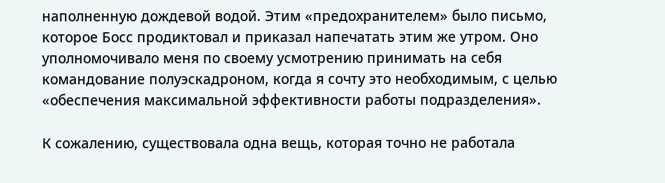наполненную дождевой водой. Этим «предохранителем» было письмо, которое Босс продиктовал и приказал напечатать этим же утром. Оно уполномочивало меня по своему усмотрению принимать на себя командование полуэскадроном, когда я сочту это необходимым, с целью «обеспечения максимальной эффективности работы подразделения».

К сожалению, существовала одна вещь, которая точно не работала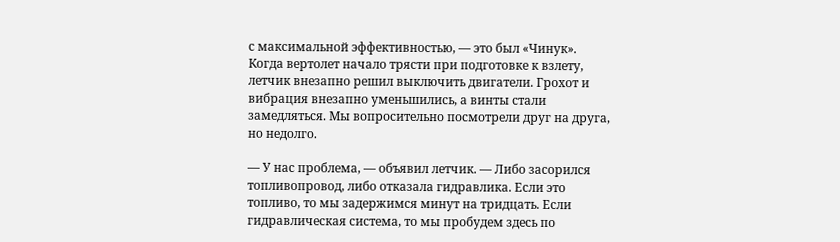с максимальной эффективностью, — это был «Чинук». Когда вертолет начало трясти при подготовке к взлету, летчик внезапно решил выключить двигатели. Грохот и вибрация внезапно уменьшились, а винты стали замедляться. Мы вопросительно посмотрели друг на друга, но недолго.

— У нас проблема, — объявил летчик. — Либо засорился топливопровод, либо отказала гидравлика. Если это топливо, то мы задержимся минут на тридцать. Если гидравлическая система, то мы пробудем здесь по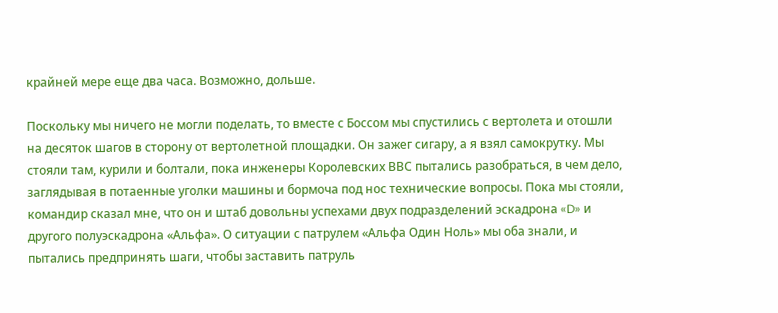крайней мере еще два часа. Возможно, дольше.

Поскольку мы ничего не могли поделать, то вместе с Боссом мы спустились с вертолета и отошли на десяток шагов в сторону от вертолетной площадки. Он зажег сигару, а я взял самокрутку. Мы стояли там, курили и болтали, пока инженеры Королевских ВВС пытались разобраться, в чем дело, заглядывая в потаенные уголки машины и бормоча под нос технические вопросы. Пока мы стояли, командир сказал мне, что он и штаб довольны успехами двух подразделений эскадрона «D» и другого полуэскадрона «Альфа». О ситуации с патрулем «Альфа Один Ноль» мы оба знали, и пытались предпринять шаги, чтобы заставить патруль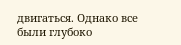двигаться. Однако все были глубоко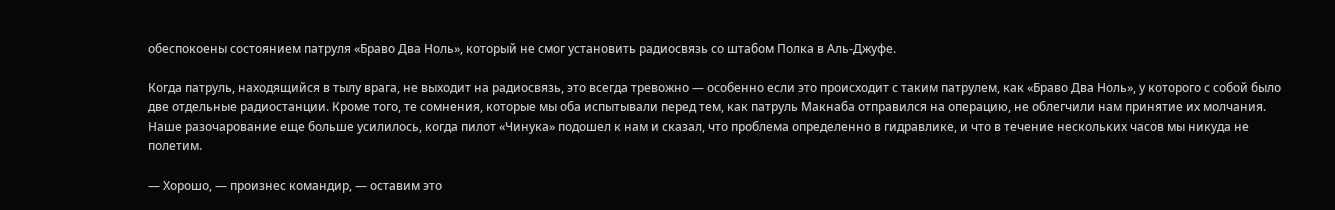обеспокоены состоянием патруля «Браво Два Ноль», который не смог установить радиосвязь со штабом Полка в Аль-Джуфе.

Когда патруль, находящийся в тылу врага, не выходит на радиосвязь, это всегда тревожно — особенно если это происходит с таким патрулем, как «Браво Два Ноль», у которого с собой было две отдельные радиостанции. Кроме того, те сомнения, которые мы оба испытывали перед тем, как патруль Макнаба отправился на операцию, не облегчили нам принятие их молчания. Наше разочарование еще больше усилилось, когда пилот «Чинука» подошел к нам и сказал, что проблема определенно в гидравлике, и что в течение нескольких часов мы никуда не полетим.

— Хорошо, — произнес командир, — оставим это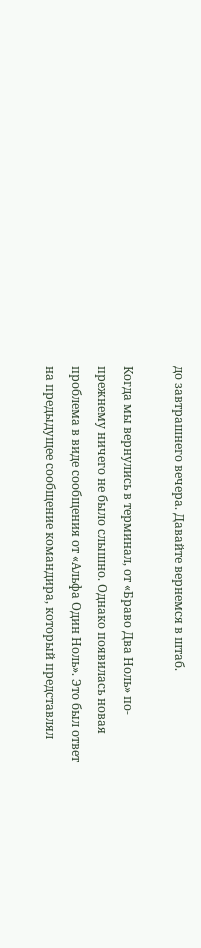до завтрашнего вечера. Давайте вернемся в штаб.

Когда мы вернулись в терминал, от «Браво Два Ноль» по-прежнему ничего не было слышно. Однако появилась новая проблема в виде сообщения от «Альфа Один Ноль». Это был ответ на предыдущее сообщение командира, который представлял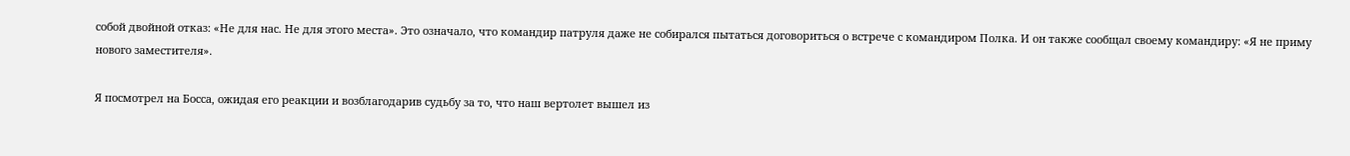собой двойной отказ: «Не для нас. Не для этого места». Это означало, что командир патруля даже не собирался пытаться договориться о встрече с командиром Полка. И он также сообщал своему командиру: «Я не приму нового заместителя».

Я посмотрел на Босса, ожидая его реакции и возблагодарив судьбу за то, что наш вертолет вышел из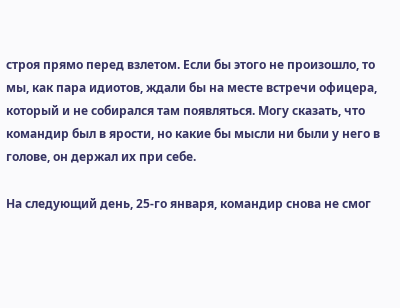строя прямо перед взлетом. Если бы этого не произошло, то мы, как пара идиотов, ждали бы на месте встречи офицера, который и не собирался там появляться. Могу сказать, что командир был в ярости, но какие бы мысли ни были у него в голове, он держал их при себе.

На следующий день, 25-го января, командир снова не смог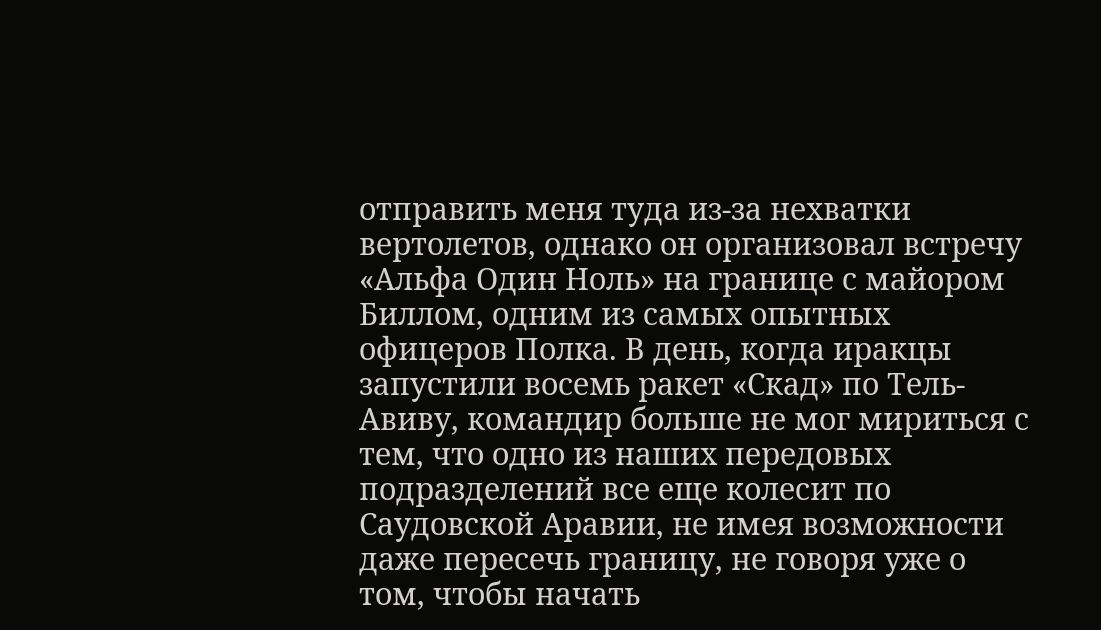отправить меня туда из-за нехватки вертолетов, однако он организовал встречу «Альфа Один Ноль» на границе с майором Биллом, одним из самых опытных офицеров Полка. В день, когда иракцы запустили восемь ракет «Скад» по Тель-Авиву, командир больше не мог мириться с тем, что одно из наших передовых подразделений все еще колесит по Саудовской Аравии, не имея возможности даже пересечь границу, не говоря уже о том, чтобы начать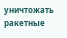уничтожать ракетные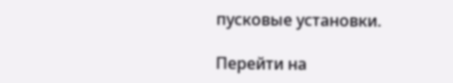пусковые установки.

Перейти на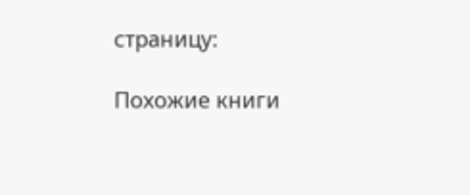страницу:

Похожие книги